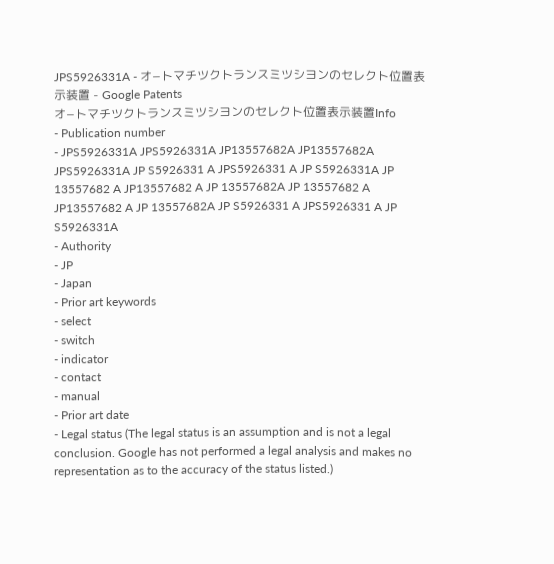JPS5926331A - オ−トマチツクトランスミツシヨンのセレクト位置表示装置 - Google Patents
オ−トマチツクトランスミツシヨンのセレクト位置表示装置Info
- Publication number
- JPS5926331A JPS5926331A JP13557682A JP13557682A JPS5926331A JP S5926331 A JPS5926331 A JP S5926331A JP 13557682 A JP13557682 A JP 13557682A JP 13557682 A JP13557682 A JP 13557682A JP S5926331 A JPS5926331 A JP S5926331A
- Authority
- JP
- Japan
- Prior art keywords
- select
- switch
- indicator
- contact
- manual
- Prior art date
- Legal status (The legal status is an assumption and is not a legal conclusion. Google has not performed a legal analysis and makes no representation as to the accuracy of the status listed.)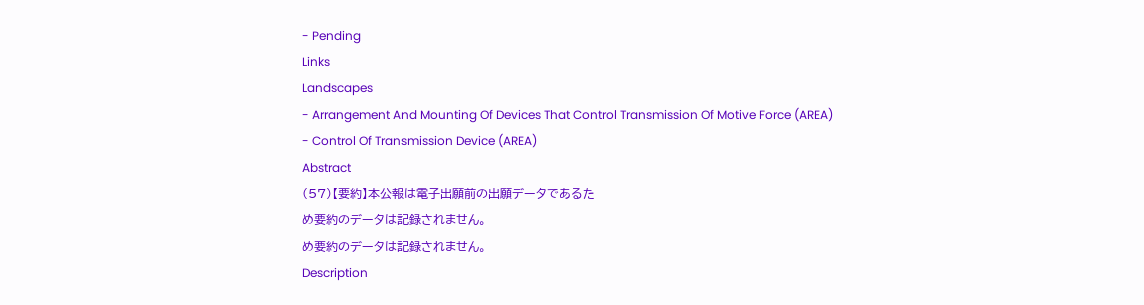- Pending
Links
Landscapes
- Arrangement And Mounting Of Devices That Control Transmission Of Motive Force (AREA)
- Control Of Transmission Device (AREA)
Abstract
(57)【要約】本公報は電子出願前の出願データであるた
め要約のデータは記録されません。
め要約のデータは記録されません。
Description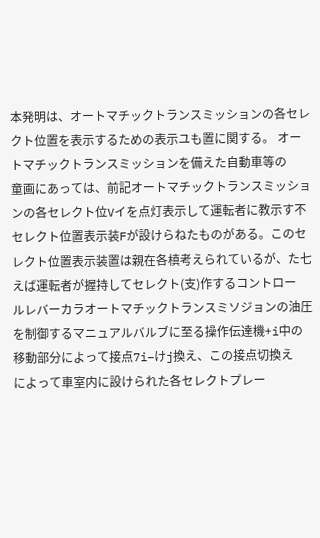本発明は、オートマチックトランスミッションの各セレ
クト位置を表示するための表示ユも置に関する。 オートマチックトランスミッションを備えた自動車等の
童画にあっては、前記オートマチックトランスミッショ
ンの各セレクト位Vイを点灯表示して運転者に教示す不
セレクト位置表示装Fが設けらねたものがある。このセ
レクト位置表示装置は親在各槙考えられているが、た七
えば運転者が握持してセレクト(支)作するコントロー
ルレバーカラオートマチックトランスミソジョンの油圧
を制御するマニュアルバルブに至る操作伝達機+i中の
移動部分によって接点7i−けj換え、この接点切換え
によって車室内に設けられた各セレクトプレー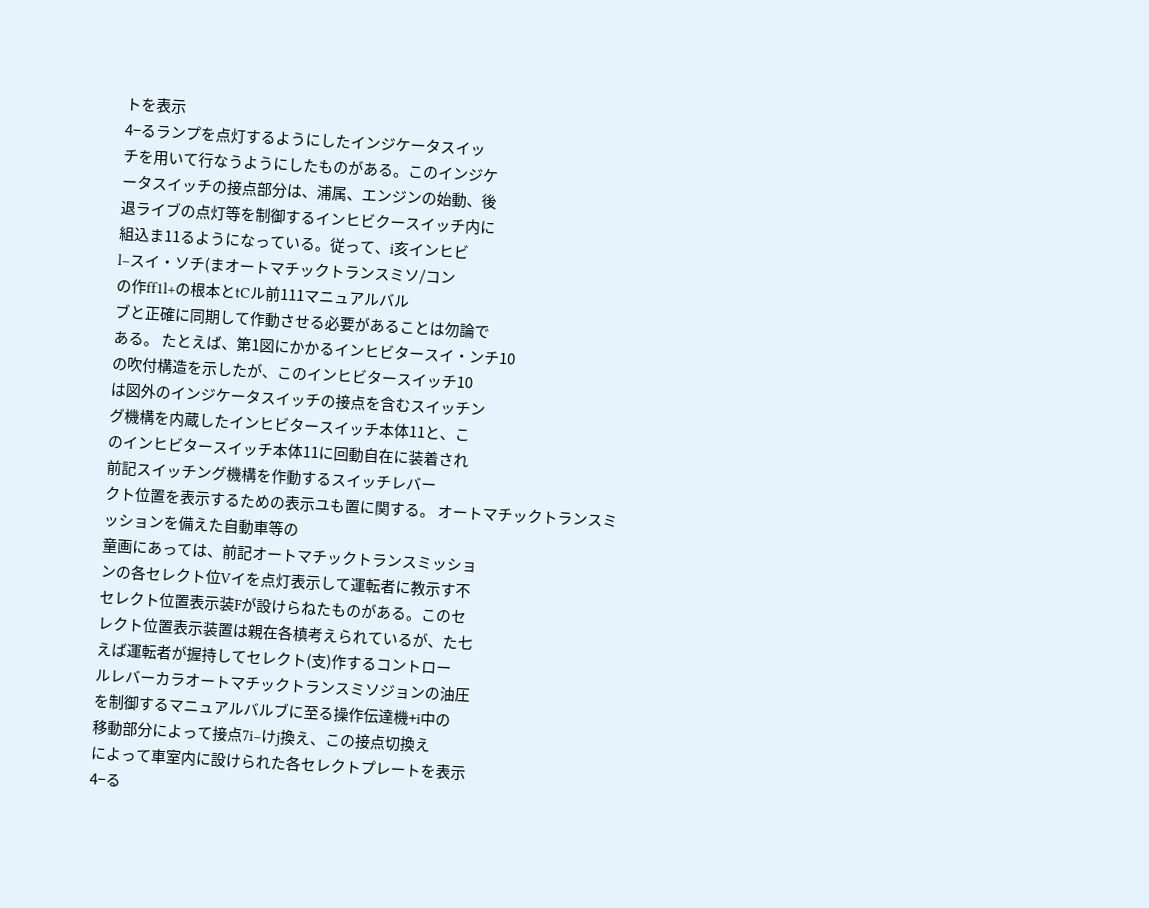トを表示
4−るランプを点灯するようにしたインジケータスイッ
チを用いて行なうようにしたものがある。このインジケ
ータスイッチの接点部分は、浦属、エンジンの始動、後
退ライブの点灯等を制御するインヒビクースイッチ内に
組込ま11るようになっている。従って、i亥インヒビ
l−スイ・ソチ(まオートマチックトランスミソ/コン
の作ff1l+の根本とtCル前111マニュアルバル
ブと正確に同期して作動させる必要があることは勿論で
ある。 たとえば、第1図にかかるインヒビタースイ・ンチ10
の吹付構造を示したが、このインヒビタースイッチ10
は図外のインジケータスイッチの接点を含むスイッチン
グ機構を内蔵したインヒビタースイッチ本体11と、こ
のインヒビタースイッチ本体11に回動自在に装着され
前記スイッチング機構を作動するスイッチレバー
クト位置を表示するための表示ユも置に関する。 オートマチックトランスミッションを備えた自動車等の
童画にあっては、前記オートマチックトランスミッショ
ンの各セレクト位Vイを点灯表示して運転者に教示す不
セレクト位置表示装Fが設けらねたものがある。このセ
レクト位置表示装置は親在各槙考えられているが、た七
えば運転者が握持してセレクト(支)作するコントロー
ルレバーカラオートマチックトランスミソジョンの油圧
を制御するマニュアルバルブに至る操作伝達機+i中の
移動部分によって接点7i−けj換え、この接点切換え
によって車室内に設けられた各セレクトプレートを表示
4−る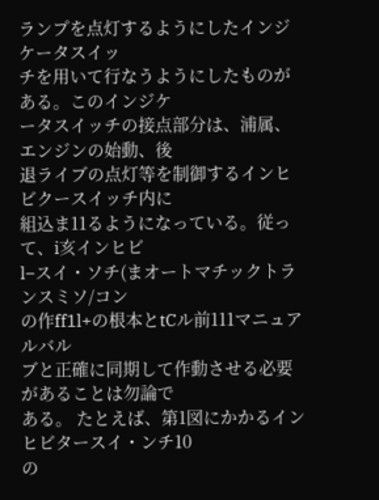ランプを点灯するようにしたインジケータスイッ
チを用いて行なうようにしたものがある。このインジケ
ータスイッチの接点部分は、浦属、エンジンの始動、後
退ライブの点灯等を制御するインヒビクースイッチ内に
組込ま11るようになっている。従って、i亥インヒビ
l−スイ・ソチ(まオートマチックトランスミソ/コン
の作ff1l+の根本とtCル前111マニュアルバル
ブと正確に同期して作動させる必要があることは勿論で
ある。 たとえば、第1図にかかるインヒビタースイ・ンチ10
の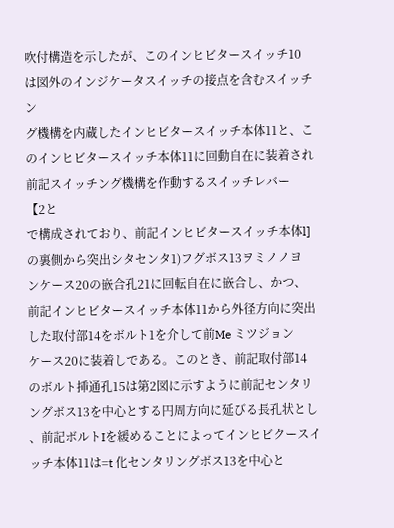吹付構造を示したが、このインヒビタースイッチ10
は図外のインジケータスイッチの接点を含むスイッチン
グ機構を内蔵したインヒビタースイッチ本体11と、こ
のインヒビタースイッチ本体11に回動自在に装着され
前記スイッチング機構を作動するスイッチレバー
【2と
で構成されており、前記インヒビタースイッチ本体l]
の裏側から突出シタセンタ1)フグボス13ヲミノノヨ
ンケース20の嵌合孔21に回転自在に嵌合し、かつ、
前記インヒビタースイッチ本体11から外径方向に突出
した取付部14をボルト1を介して前Me ミツジョン
ケース20に装着しである。このとき、前記取付部14
のボルト挿通孔15は第2図に示すように前記センタリ
ングボス13を中心とする円周方向に延びる長孔状とし
、前記ボルトIを緩めることによってインヒビクースイ
ッチ本体11は=t 化センタリングボス13を中心と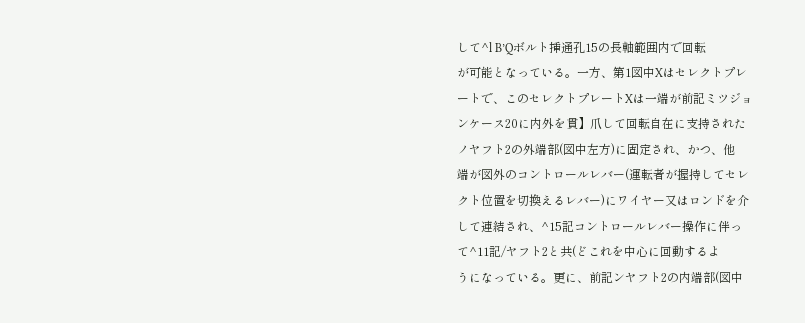して^l B’Qボルト挿通孔15の長軸範囲内で回転
が可能となっている。一方、第1図中Xはセレクトプレ
ートで、このセレクトプレートXは一端が前記ミツジョ
ンケース20に内外を貫】爪して回転自在に支持された
ノヤフト2の外端部(図中左方)に固定され、かつ、他
端が図外のコントロールレバー(運転者が握持してセレ
クト位置を切換えるレバー)にワイヤー又はロンドを介
して連結され、^15記コントロールレバー操作に伴っ
て^11記/ヤフト2と共(どこれを中心に回動するよ
うになっている。更に、前記ンヤフト2の内端部(図中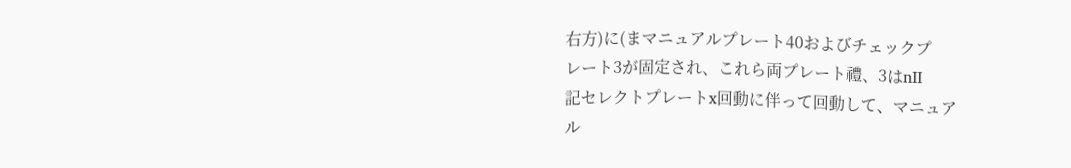右方)に(まマニュアルプレート40およびチェックプ
レート3が固定され、これら両プレート禮、3はnII
記セレクトプレートx回動に伴って回動して、マニュア
ル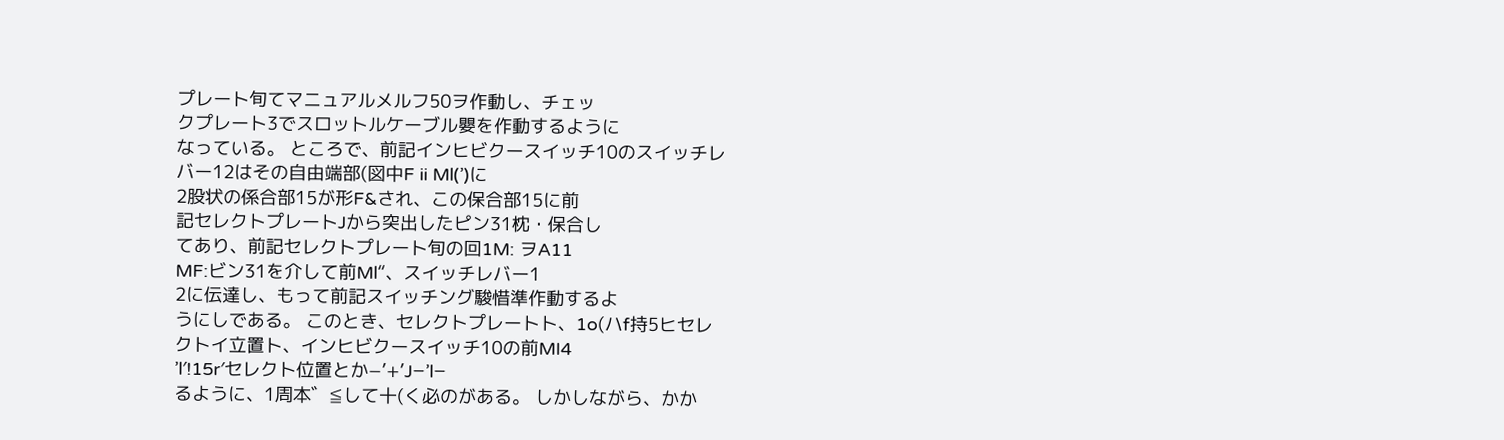プレート旬てマニュアルメルフ50ヲ作動し、チェッ
クプレート3でスロットルケーブル嬰を作動するように
なっている。 ところで、前記インヒビクースイッチ10のスイッチレ
バー12はその自由端部(図中F ii Ml(’)に
2股状の係合部15が形F&され、この保合部15に前
記セレクトプレートJから突出したピン31枕・保合し
てあり、前記セレクトプレート旬の回1M: ヲA11
MF:ビン31を介して前Ml“、スイッチレバー1
2に伝達し、もって前記スイッチング駿惜準作動するよ
うにしである。 このとき、セレクトプレートト、1o(ハf持5ヒセレ
クトイ立置ト、インヒビクースイッチ10の前MI4
’l′!15r′セレクト位置とか−’+’J−’l−
るように、1周本゛≦して十(く必のがある。 しかしながら、かか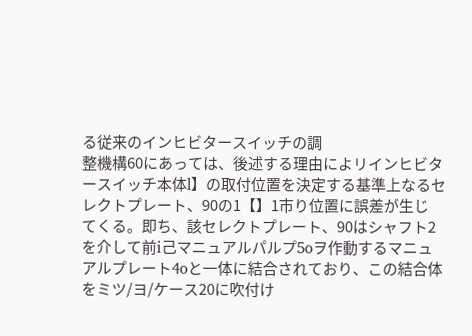る従来のインヒビタースイッチの調
整機構60にあっては、後述する理由によリインヒビタ
ースイッチ本体l】の取付位置を決定する基準上なるセ
レクトプレート、90の1【】1市り位置に誤差が生じ
てくる。即ち、該セレクトプレート、90はシャフト2
を介して前i己マニュアルパルプ5oヲ作動するマニュ
アルプレート4oと一体に結合されており、この結合体
をミツ/ヨ/ケース20に吹付け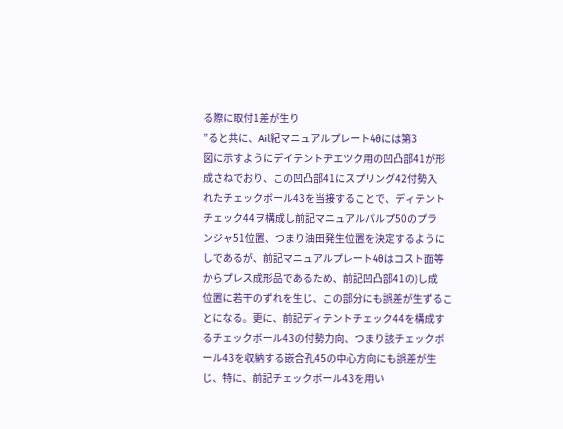る際に取付1差が生り
”ると共に、Ail紀マニュアルプレート4θには第3
図に示すようにデイテントヂエツク用の凹凸部41が形
成さねでおり、この凹凸部41にスプリング42付勢入
れたチェックボール43を当接することで、ディテント
チェック44ヲ構成し前記マニュアルパルプ50のプラ
ンジャ51位置、つまり油田発生位置を決定するように
しであるが、前記マニュアルプレート4θはコスト面等
からプレス成形品であるため、前記凹凸部41の)し成
位置に若干のずれを生じ、この部分にも誤差が生ずるこ
とになる。更に、前記ディテントチェック44を構成す
るチェックボール43の付勢力向、つまり該チェックボ
ール43を収納する嵌合孔45の中心方向にも誤差が生
じ、特に、前記チェックボール43を用い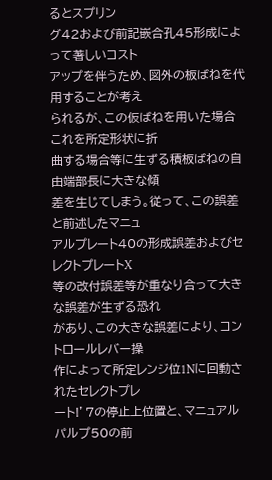るとスプリン
グ42および前記嵌合孔45形成によって著しいコスト
アップを伴うため、図外の板ばねを代用することが考え
られるが、この仮ばねを用いた場合これを所定形状に折
曲する場合等に生ずる積板ばねの自由端部長に大きな傾
差を生じてしまう。従って、この誤差と前述したマニュ
アルプレート40の形成誤差およびセレクトプレートX
等の改付誤差等が重なり合って大きな誤差が生ずる恐れ
があり、この大きな誤差により、コントロールレバー操
作によって所定レンジ位1Nに回動されたセレクトプレ
ート!’7の停止上位置と、マニュアルパルプ50の前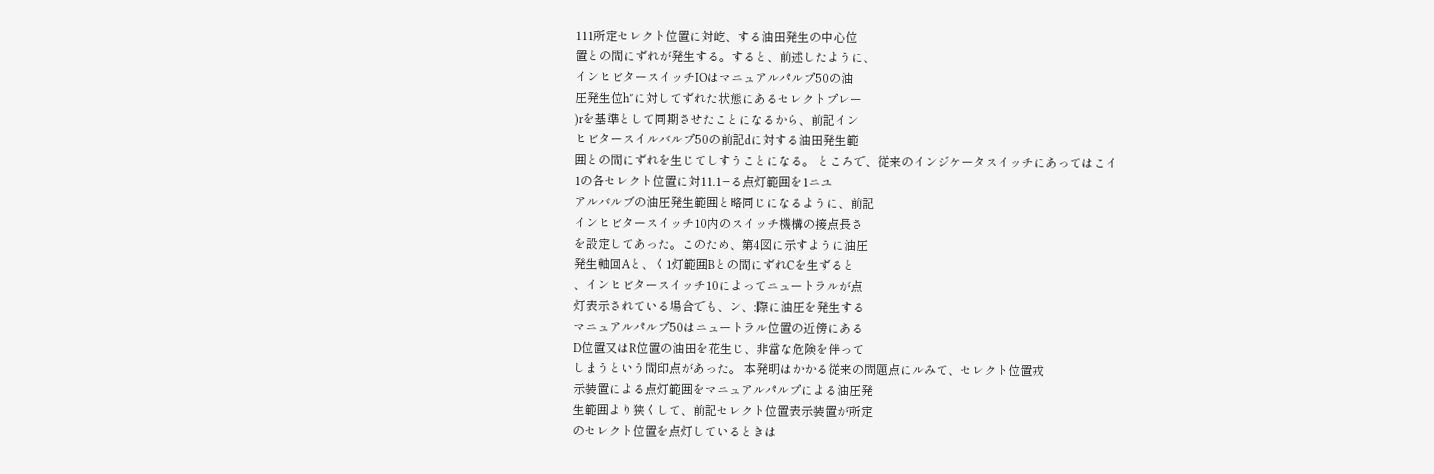111所定セレクト位置に対屹、する油田発生の中心位
置との間にずれが発生する。すると、前述したように、
インヒビタースイッチIOはマニュアルパルプ50の油
圧発生位h″に対してずれた状態にあるセレクトプレー
)rを基準として同期させたことになるから、前記イン
ヒビタースイルバルプ50の前記dに対する油田発生範
囲との間にずれを生じてしすうことになる。 ところで、従来のインジケータスイッチにあってはこイ
1の各セレクト位置に対11.1−る点灯範囲を1ニユ
アルバルブの油圧発生範囲と略同じになるように、前記
インヒビタースイッチ10内のスイッチ機構の接点長さ
を設定してあった。このため、第4図に示すように油圧
発生軸回Aと、く1灯範囲Bとの間にずれCを生ずると
、インヒビタースイッチ10によってニュートラルが点
灯表示されている場合でも、ン、:際に油圧を発生する
マニュアルパルプ50はニュートラル位置の近傍にある
D位置又はR位置の油田を花生じ、非當な危険を伴って
しまうという間印点があった。 本発明はかかる従来の問題点にルみて、セレクト位置戎
示装置による点灯範囲をマニュアルパルプによる油圧発
生範囲より狭くして、前記セレクト位置表示装置が所定
のセレクト位置を点灯しているときは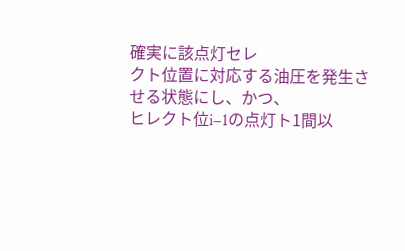確実に該点灯セレ
クト位置に対応する油圧を発生させる状態にし、かつ、
ヒレクト位i−1の点灯ト1間以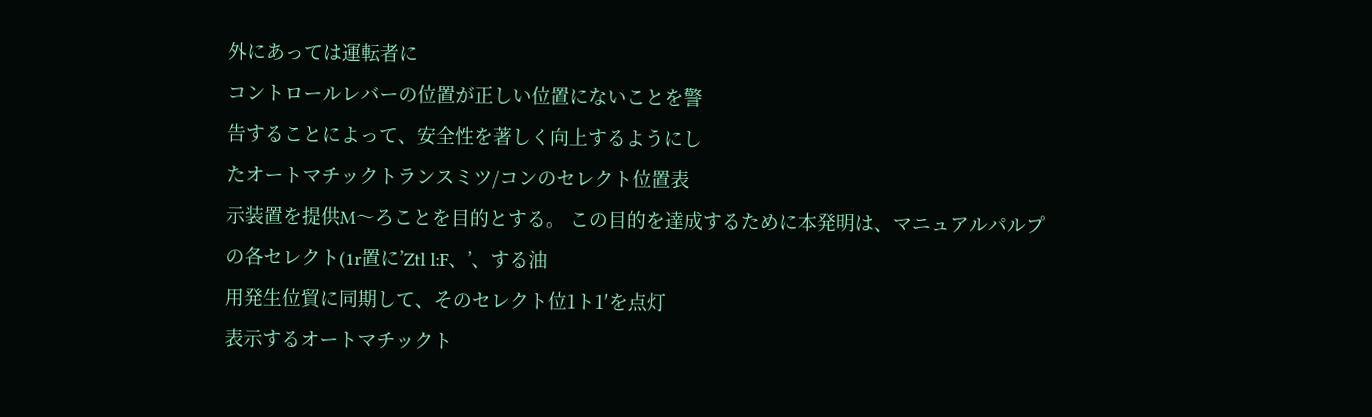外にあっては運転者に
コントロールレバーの位置が正しい位置にないことを警
告することによって、安全性を著しく向上するようにし
たオートマチックトランスミツ/コンのセレクト位置表
示装置を提供M〜ろことを目的とする。 この目的を達成するために本発明は、マニュアルパルプ
の各セレクト(1r置に’Ztl l:F、’、する油
用発生位貿に同期して、そのセレクト位1ト1′を点灯
表示するオートマチックト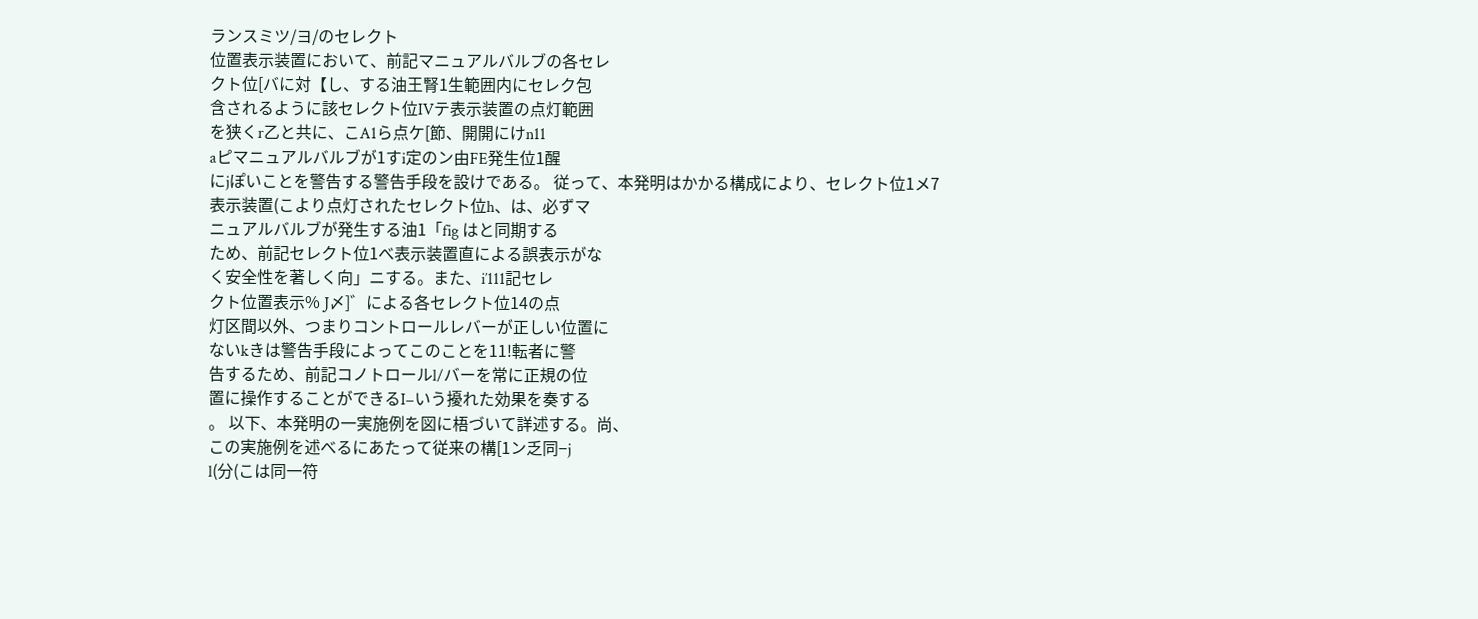ランスミツ/ヨ/のセレクト
位置表示装置において、前記マニュアルバルブの各セレ
クト位[バに対【し、する油王腎1生範囲内にセレク包
含されるように該セレクト位IVテ表示装置の点灯範囲
を狭くr乙と共に、こA1ら点ケ[節、開開にけn11
aピマニュアルバルブが1すi定のン由FE発生位1醒
にjぽいことを警告する警告手段を設けである。 従って、本発明はかかる構成により、セレクト位1メ7
表示装置(こより点灯されたセレクト位h、は、必ずマ
ニュアルバルブが発生する油1「fig はと同期する
ため、前記セレクト位1べ表示装置直による誤表示がな
く安全性を著しく向」ニする。また、i′111記セレ
クト位置表示% J〆]゛による各セレクト位14の点
灯区間以外、つまりコントロールレバーが正しい位置に
ないkきは警告手段によってこのことを11!転者に警
告するため、前記コノトロールl/バーを常に正規の位
置に操作することができるI−いう擾れた効果を奏する
。 以下、本発明の一実施例を図に梧づいて詳述する。尚、
この実施例を述べるにあたって従来の構[1ン乏同−j
l(分(こは同一符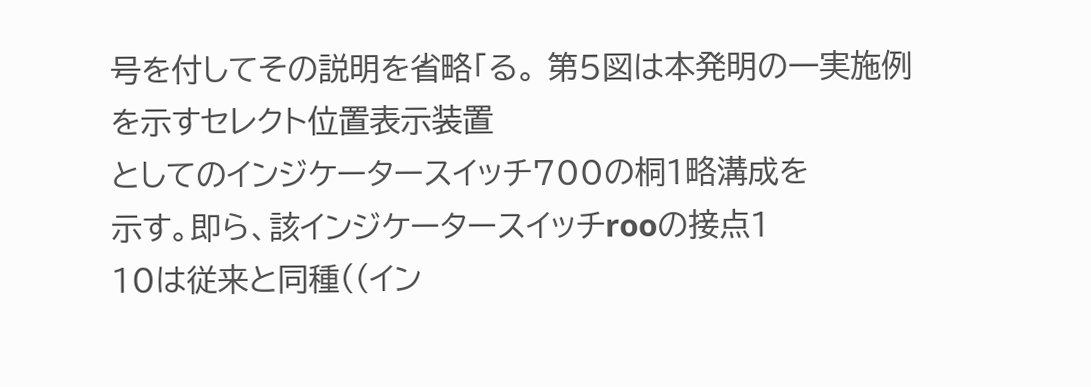号を付してその説明を省略「る。 第5図は本発明の一実施例を示すセレクト位置表示装置
としてのインジケータースイッチ700の桐1略溝成を
示す。即ら、該インジケータースイッチrooの接点1
10は従来と同種((イン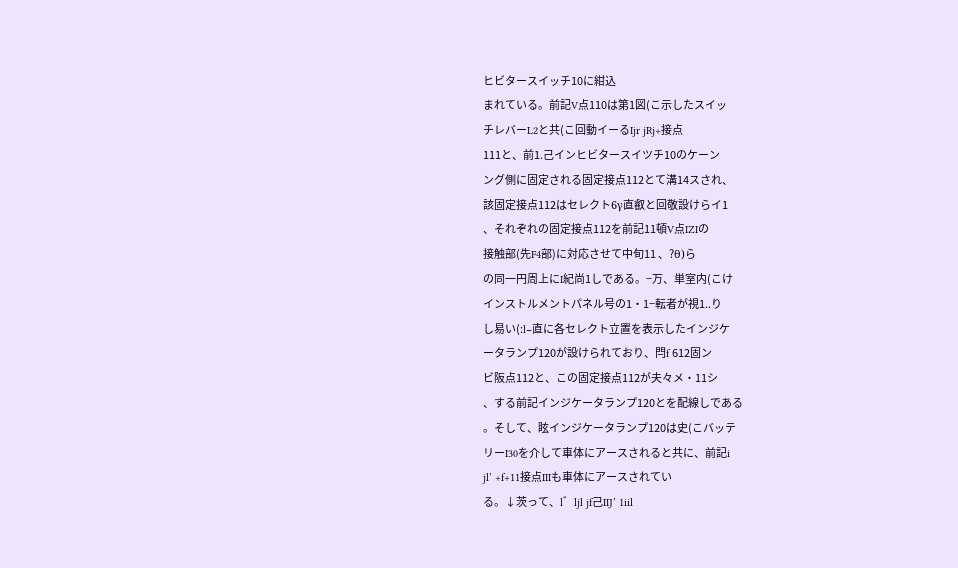ヒビタースイッチ10に紺込
まれている。前記V点110は第1図(こ示したスイッ
チレバーL2と共(こ回動イーるIjr jRj+接点
111と、前1.己インヒビタースイツチ10のケーン
ング側に固定される固定接点112とて溝14スされ、
該固定接点112はセレクト6γ直叡と回敬設けらイ1
、それぞれの固定接点112を前記11頓V点IZIの
接触部(先F4部)に対応させて中旬11 、?θ)ら
の同一円周上にI紀尚1しである。−万、単室内(こけ
インストルメントパネル号の1・1−転者が視1..り
し易い(:l−直に各セレクト立置を表示したインジケ
ータランプ120が設けられており、閂f 612固ン
ビ阪点112と、この固定接点112が夫々メ・11シ
、する前記インジケータランプ120とを配線しである
。そして、眩インジケータランプ120は史(こバッテ
リーI30を介して車体にアースされると共に、前記i
jl’ +f+11接点IIIも車体にアースされてい
る。↓茨って、l゛ljl jf己IIJ’ 1iil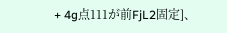+ 4g点111が前FjL2固定]、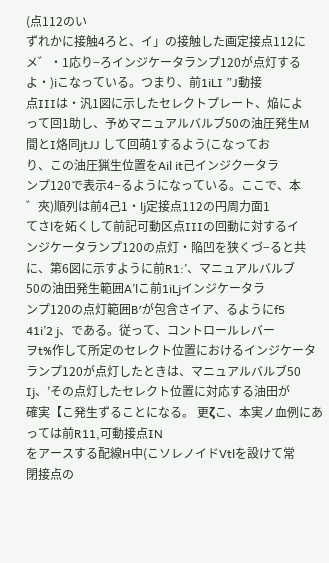(点112のい
ずれかに接触4ろと、イ」の接触した画定接点112に
メ゛・1応り−ろインジケータランプ120が点灯する
よ・)iこなっている。つまり、前1iLI ”J動接
点IIIは・汎1図に示したセレクトプレート、焔によ
って回1助し、予めマニュアルバルブ50の油圧発生M
間とI烙同jtJJ して回萌1するよう(こなってお
り、この油圧猟生位置をAil it己インジクータラ
ンプ120で表示4−るようになっている。ここで、本
゛夾)順列は前4己1・lj定接点112の円周力面1
てさlを妬くして前記可動区点IIIの回動に対するイ
ンジケータランプ120の点灯・陥凹を狭くづ−ると共
に、第6図に示すように前R1:’、マニュアルバルブ
50の油田発生範囲A’lこ前1iLjインジケータラ
ンプ120の点灯範囲B′が包含さイア、るようにf5
41i’2 j、である。従って、コントロールレバー
ヲt%作して所定のセレクト位置におけるインジケータ
ランプ120が点灯したときは、マニュアルバルブ50
Ij、’その点灯したセレクト位置に対応する油田が
確実【こ発生ずることになる。 更ζこ、本実ノ血例にあっては前R11,可動接点IN
をアースする配線H中(こソレノイドVtlを設けて常
閉接点の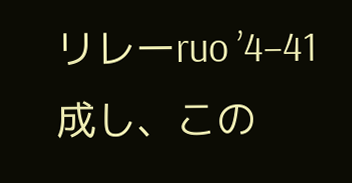リレーruo ’4−41成し、この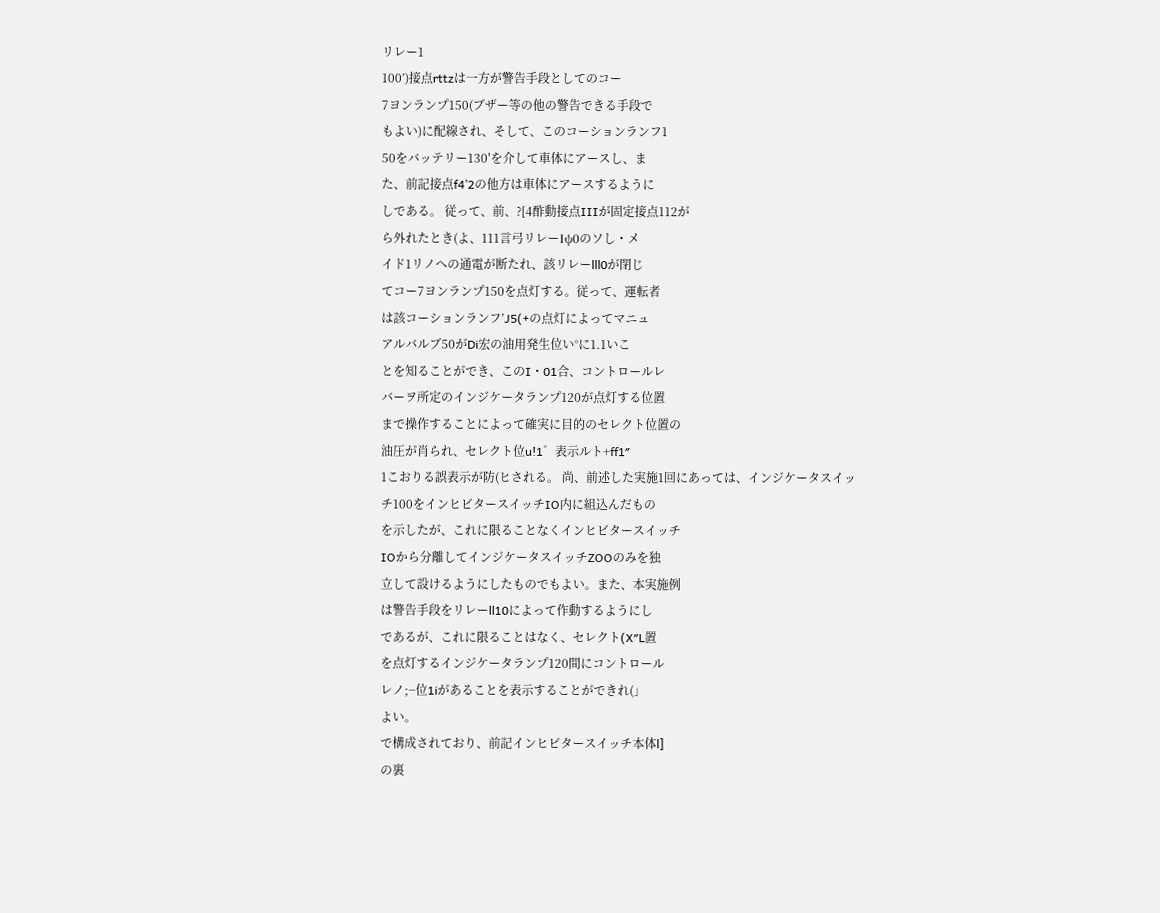リレー1
100’)接点rttzは一方が警告手段としてのコー
7ヨンランプ150(ブザー等の他の警告できる手段で
もよい)に配線され、そして、このコーションランフ1
50をバッテリー130′を介して車体にアースし、ま
た、前記接点f4’2の他方は車体にアースするように
しである。 従って、前、?[4酢動接点IIIが固定接点112が
ら外れたとき(よ、111言弓リレーIψ0のソし・メ
イド1リノへの通電が断たれ、該リレーlll0が閉じ
てコー7ヨンランプ150を点灯する。従って、運転者
は該コーションランフ’J5(+の点灯によってマニュ
アルバルブ50がDi宏の油用発生位い°に1.1いこ
とを知ることができ、このI・01合、コントロールレ
バーヲ所定のインジケータランプ120が点灯する位置
まで操作することによって確実に目的のセレクト位置の
油圧が肖られ、セレクト位u!1゛表示ルト+ff1″
1こおりる誤表示が防(ヒされる。 尚、前述した実施1回にあっては、インジケータスイッ
チ100をインヒビタースイッチIO内に組込んだもの
を示したが、これに限ることなくインヒビタースイッチ
IOから分離してインジケータスイッチZOOのみを独
立して設けるようにしたものでもよい。また、本実施例
は警告手段をリレーll10によって作動するようにし
であるが、これに限ることはなく、セレクト(X″L置
を点灯するインジケータランプ120間にコントロール
レノ;−位1iがあることを表示することができれ(」
よい。
で構成されており、前記インヒビタースイッチ本体l]
の裏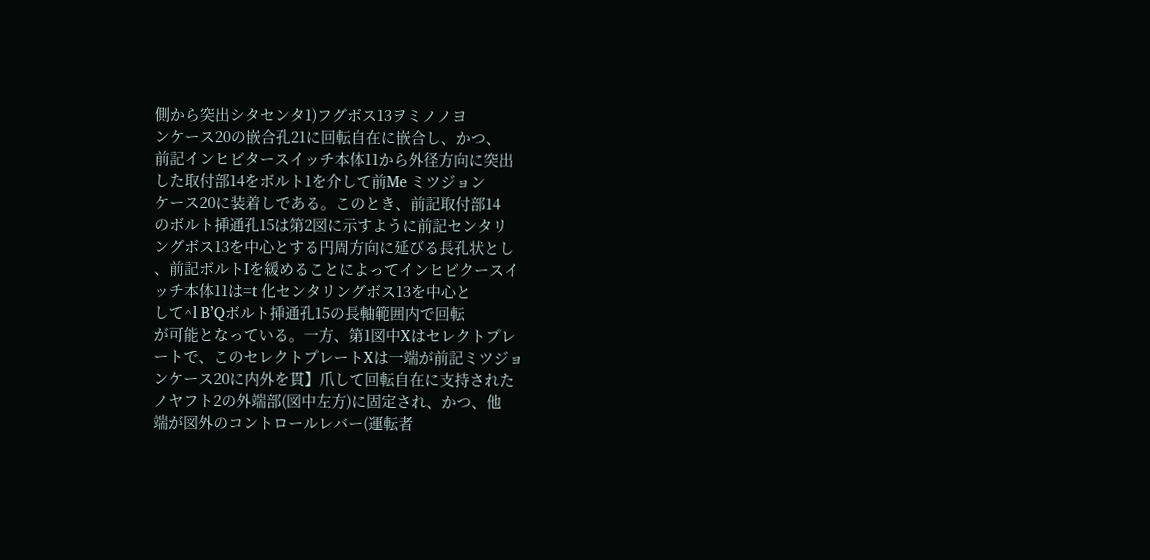側から突出シタセンタ1)フグボス13ヲミノノヨ
ンケース20の嵌合孔21に回転自在に嵌合し、かつ、
前記インヒビタースイッチ本体11から外径方向に突出
した取付部14をボルト1を介して前Me ミツジョン
ケース20に装着しである。このとき、前記取付部14
のボルト挿通孔15は第2図に示すように前記センタリ
ングボス13を中心とする円周方向に延びる長孔状とし
、前記ボルトIを緩めることによってインヒビクースイ
ッチ本体11は=t 化センタリングボス13を中心と
して^l B’Qボルト挿通孔15の長軸範囲内で回転
が可能となっている。一方、第1図中Xはセレクトプレ
ートで、このセレクトプレートXは一端が前記ミツジョ
ンケース20に内外を貫】爪して回転自在に支持された
ノヤフト2の外端部(図中左方)に固定され、かつ、他
端が図外のコントロールレバー(運転者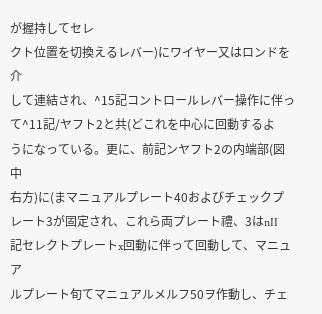が握持してセレ
クト位置を切換えるレバー)にワイヤー又はロンドを介
して連結され、^15記コントロールレバー操作に伴っ
て^11記/ヤフト2と共(どこれを中心に回動するよ
うになっている。更に、前記ンヤフト2の内端部(図中
右方)に(まマニュアルプレート40およびチェックプ
レート3が固定され、これら両プレート禮、3はnII
記セレクトプレートx回動に伴って回動して、マニュア
ルプレート旬てマニュアルメルフ50ヲ作動し、チェ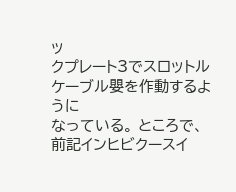ッ
クプレート3でスロットルケーブル嬰を作動するように
なっている。 ところで、前記インヒビクースイ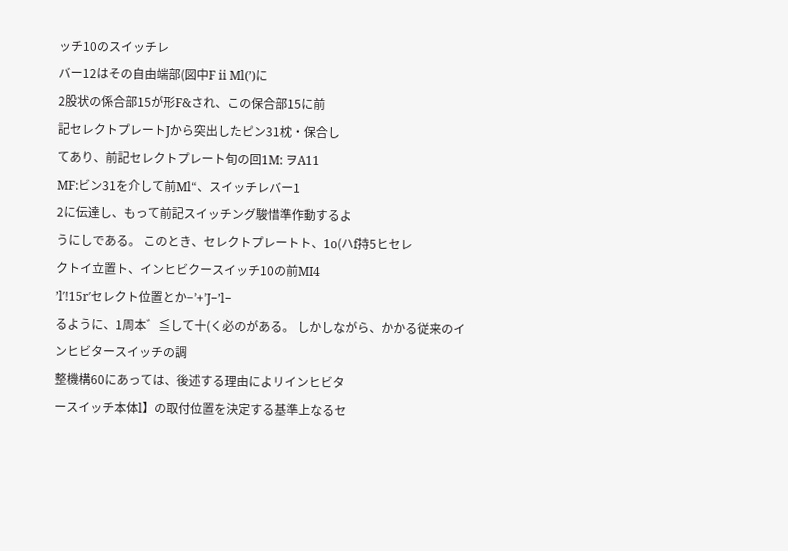ッチ10のスイッチレ
バー12はその自由端部(図中F ii Ml(’)に
2股状の係合部15が形F&され、この保合部15に前
記セレクトプレートJから突出したピン31枕・保合し
てあり、前記セレクトプレート旬の回1M: ヲA11
MF:ビン31を介して前Ml“、スイッチレバー1
2に伝達し、もって前記スイッチング駿惜準作動するよ
うにしである。 このとき、セレクトプレートト、1o(ハf持5ヒセレ
クトイ立置ト、インヒビクースイッチ10の前MI4
’l′!15r′セレクト位置とか−’+’J−’l−
るように、1周本゛≦して十(く必のがある。 しかしながら、かかる従来のインヒビタースイッチの調
整機構60にあっては、後述する理由によリインヒビタ
ースイッチ本体l】の取付位置を決定する基準上なるセ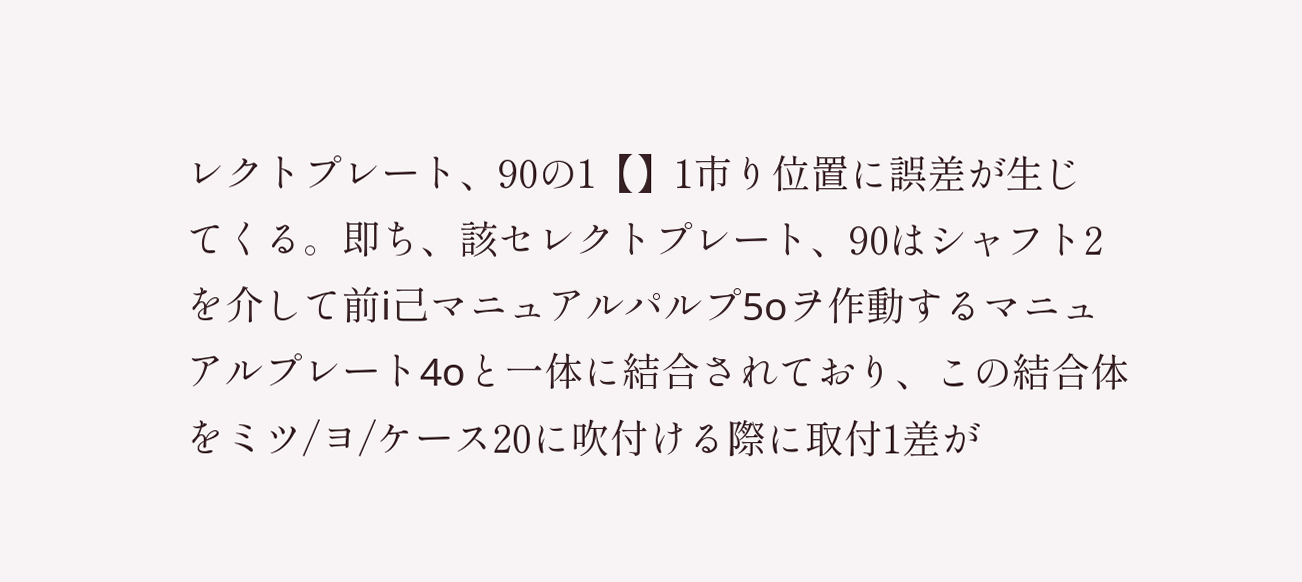レクトプレート、90の1【】1市り位置に誤差が生じ
てくる。即ち、該セレクトプレート、90はシャフト2
を介して前i己マニュアルパルプ5oヲ作動するマニュ
アルプレート4oと一体に結合されており、この結合体
をミツ/ヨ/ケース20に吹付ける際に取付1差が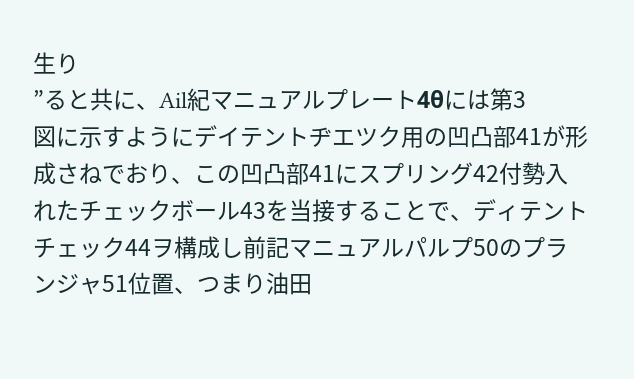生り
”ると共に、Ail紀マニュアルプレート4θには第3
図に示すようにデイテントヂエツク用の凹凸部41が形
成さねでおり、この凹凸部41にスプリング42付勢入
れたチェックボール43を当接することで、ディテント
チェック44ヲ構成し前記マニュアルパルプ50のプラ
ンジャ51位置、つまり油田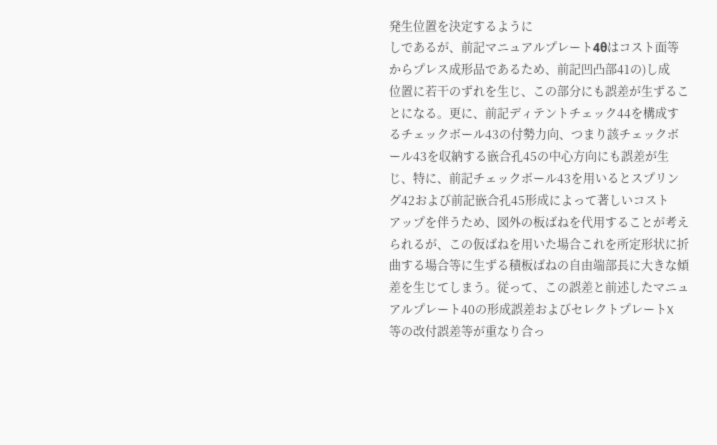発生位置を決定するように
しであるが、前記マニュアルプレート4θはコスト面等
からプレス成形品であるため、前記凹凸部41の)し成
位置に若干のずれを生じ、この部分にも誤差が生ずるこ
とになる。更に、前記ディテントチェック44を構成す
るチェックボール43の付勢力向、つまり該チェックボ
ール43を収納する嵌合孔45の中心方向にも誤差が生
じ、特に、前記チェックボール43を用いるとスプリン
グ42および前記嵌合孔45形成によって著しいコスト
アップを伴うため、図外の板ばねを代用することが考え
られるが、この仮ばねを用いた場合これを所定形状に折
曲する場合等に生ずる積板ばねの自由端部長に大きな傾
差を生じてしまう。従って、この誤差と前述したマニュ
アルプレート40の形成誤差およびセレクトプレートX
等の改付誤差等が重なり合っ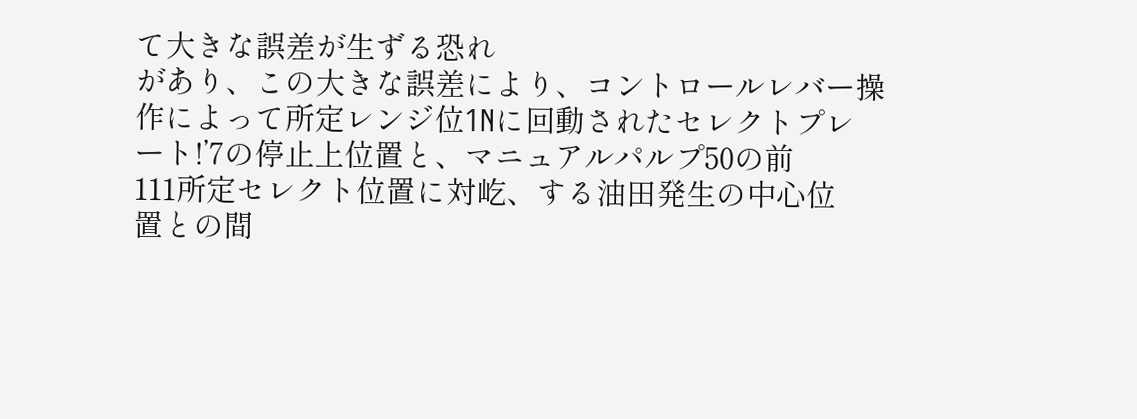て大きな誤差が生ずる恐れ
があり、この大きな誤差により、コントロールレバー操
作によって所定レンジ位1Nに回動されたセレクトプレ
ート!’7の停止上位置と、マニュアルパルプ50の前
111所定セレクト位置に対屹、する油田発生の中心位
置との間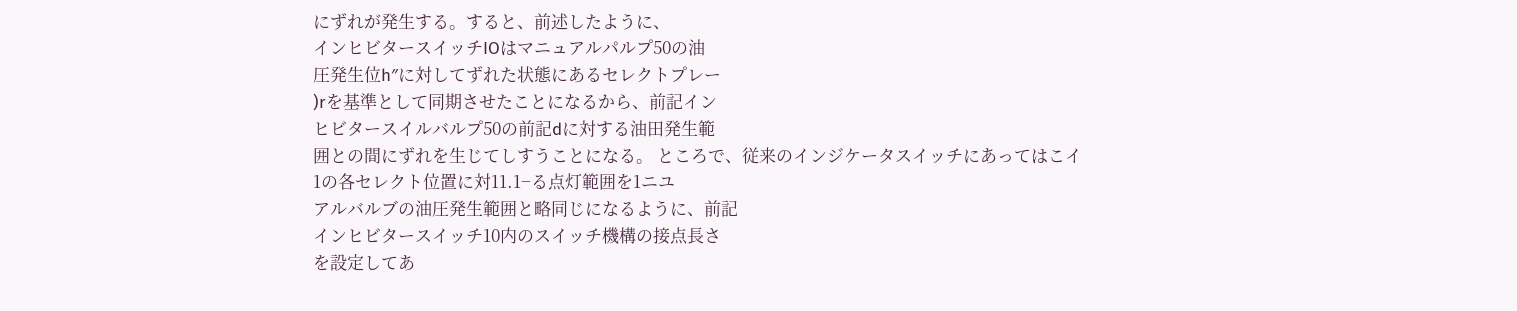にずれが発生する。すると、前述したように、
インヒビタースイッチIOはマニュアルパルプ50の油
圧発生位h″に対してずれた状態にあるセレクトプレー
)rを基準として同期させたことになるから、前記イン
ヒビタースイルバルプ50の前記dに対する油田発生範
囲との間にずれを生じてしすうことになる。 ところで、従来のインジケータスイッチにあってはこイ
1の各セレクト位置に対11.1−る点灯範囲を1ニユ
アルバルブの油圧発生範囲と略同じになるように、前記
インヒビタースイッチ10内のスイッチ機構の接点長さ
を設定してあ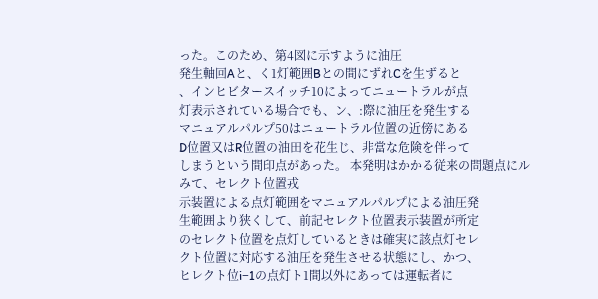った。このため、第4図に示すように油圧
発生軸回Aと、く1灯範囲Bとの間にずれCを生ずると
、インヒビタースイッチ10によってニュートラルが点
灯表示されている場合でも、ン、:際に油圧を発生する
マニュアルパルプ50はニュートラル位置の近傍にある
D位置又はR位置の油田を花生じ、非當な危険を伴って
しまうという間印点があった。 本発明はかかる従来の問題点にルみて、セレクト位置戎
示装置による点灯範囲をマニュアルパルプによる油圧発
生範囲より狭くして、前記セレクト位置表示装置が所定
のセレクト位置を点灯しているときは確実に該点灯セレ
クト位置に対応する油圧を発生させる状態にし、かつ、
ヒレクト位i−1の点灯ト1間以外にあっては運転者に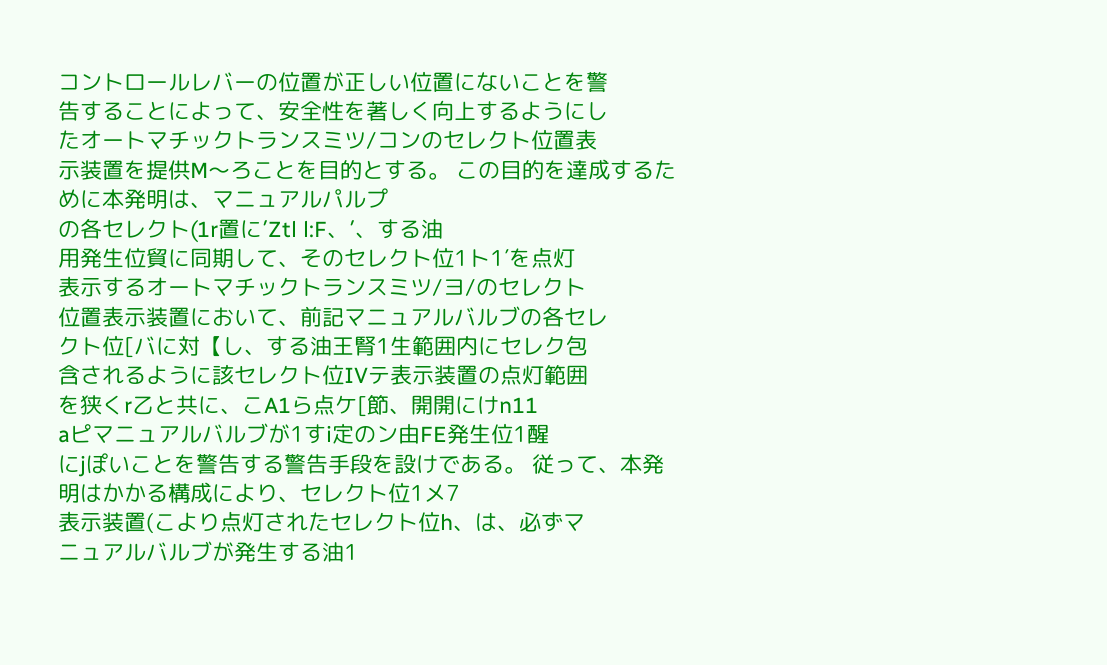コントロールレバーの位置が正しい位置にないことを警
告することによって、安全性を著しく向上するようにし
たオートマチックトランスミツ/コンのセレクト位置表
示装置を提供M〜ろことを目的とする。 この目的を達成するために本発明は、マニュアルパルプ
の各セレクト(1r置に’Ztl l:F、’、する油
用発生位貿に同期して、そのセレクト位1ト1′を点灯
表示するオートマチックトランスミツ/ヨ/のセレクト
位置表示装置において、前記マニュアルバルブの各セレ
クト位[バに対【し、する油王腎1生範囲内にセレク包
含されるように該セレクト位IVテ表示装置の点灯範囲
を狭くr乙と共に、こA1ら点ケ[節、開開にけn11
aピマニュアルバルブが1すi定のン由FE発生位1醒
にjぽいことを警告する警告手段を設けである。 従って、本発明はかかる構成により、セレクト位1メ7
表示装置(こより点灯されたセレクト位h、は、必ずマ
ニュアルバルブが発生する油1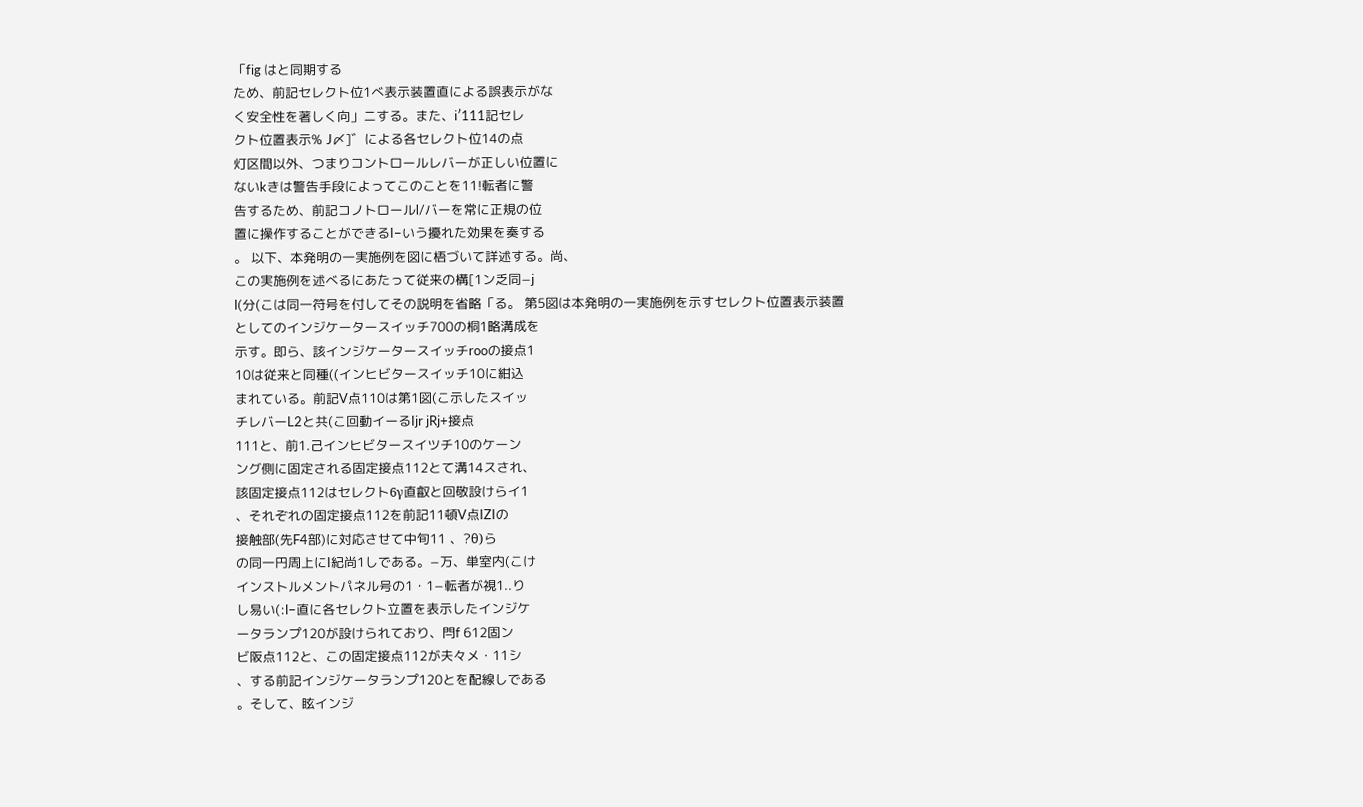「fig はと同期する
ため、前記セレクト位1べ表示装置直による誤表示がな
く安全性を著しく向」ニする。また、i′111記セレ
クト位置表示% J〆]゛による各セレクト位14の点
灯区間以外、つまりコントロールレバーが正しい位置に
ないkきは警告手段によってこのことを11!転者に警
告するため、前記コノトロールl/バーを常に正規の位
置に操作することができるI−いう擾れた効果を奏する
。 以下、本発明の一実施例を図に梧づいて詳述する。尚、
この実施例を述べるにあたって従来の構[1ン乏同−j
l(分(こは同一符号を付してその説明を省略「る。 第5図は本発明の一実施例を示すセレクト位置表示装置
としてのインジケータースイッチ700の桐1略溝成を
示す。即ら、該インジケータースイッチrooの接点1
10は従来と同種((インヒビタースイッチ10に紺込
まれている。前記V点110は第1図(こ示したスイッ
チレバーL2と共(こ回動イーるIjr jRj+接点
111と、前1.己インヒビタースイツチ10のケーン
ング側に固定される固定接点112とて溝14スされ、
該固定接点112はセレクト6γ直叡と回敬設けらイ1
、それぞれの固定接点112を前記11頓V点IZIの
接触部(先F4部)に対応させて中旬11 、?θ)ら
の同一円周上にI紀尚1しである。−万、単室内(こけ
インストルメントパネル号の1・1−転者が視1..り
し易い(:l−直に各セレクト立置を表示したインジケ
ータランプ120が設けられており、閂f 612固ン
ビ阪点112と、この固定接点112が夫々メ・11シ
、する前記インジケータランプ120とを配線しである
。そして、眩インジ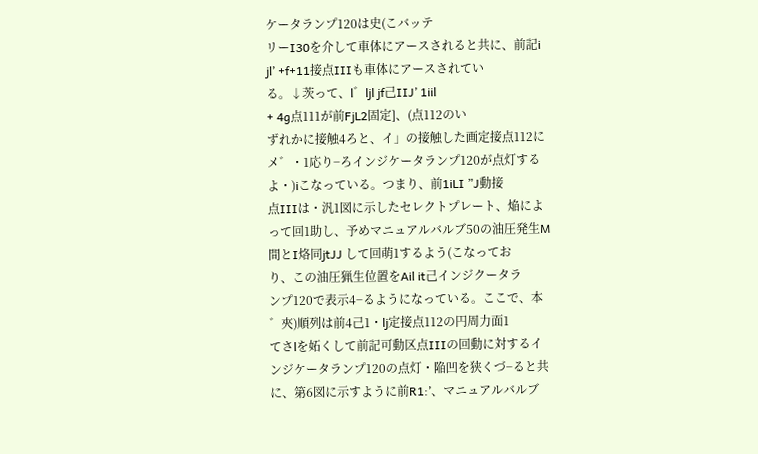ケータランプ120は史(こバッテ
リーI30を介して車体にアースされると共に、前記i
jl’ +f+11接点IIIも車体にアースされてい
る。↓茨って、l゛ljl jf己IIJ’ 1iil
+ 4g点111が前FjL2固定]、(点112のい
ずれかに接触4ろと、イ」の接触した画定接点112に
メ゛・1応り−ろインジケータランプ120が点灯する
よ・)iこなっている。つまり、前1iLI ”J動接
点IIIは・汎1図に示したセレクトプレート、焔によ
って回1助し、予めマニュアルバルブ50の油圧発生M
間とI烙同jtJJ して回萌1するよう(こなってお
り、この油圧猟生位置をAil it己インジクータラ
ンプ120で表示4−るようになっている。ここで、本
゛夾)順列は前4己1・lj定接点112の円周力面1
てさlを妬くして前記可動区点IIIの回動に対するイ
ンジケータランプ120の点灯・陥凹を狭くづ−ると共
に、第6図に示すように前R1:’、マニュアルバルブ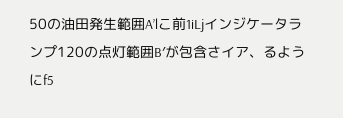50の油田発生範囲A’lこ前1iLjインジケータラ
ンプ120の点灯範囲B′が包含さイア、るようにf5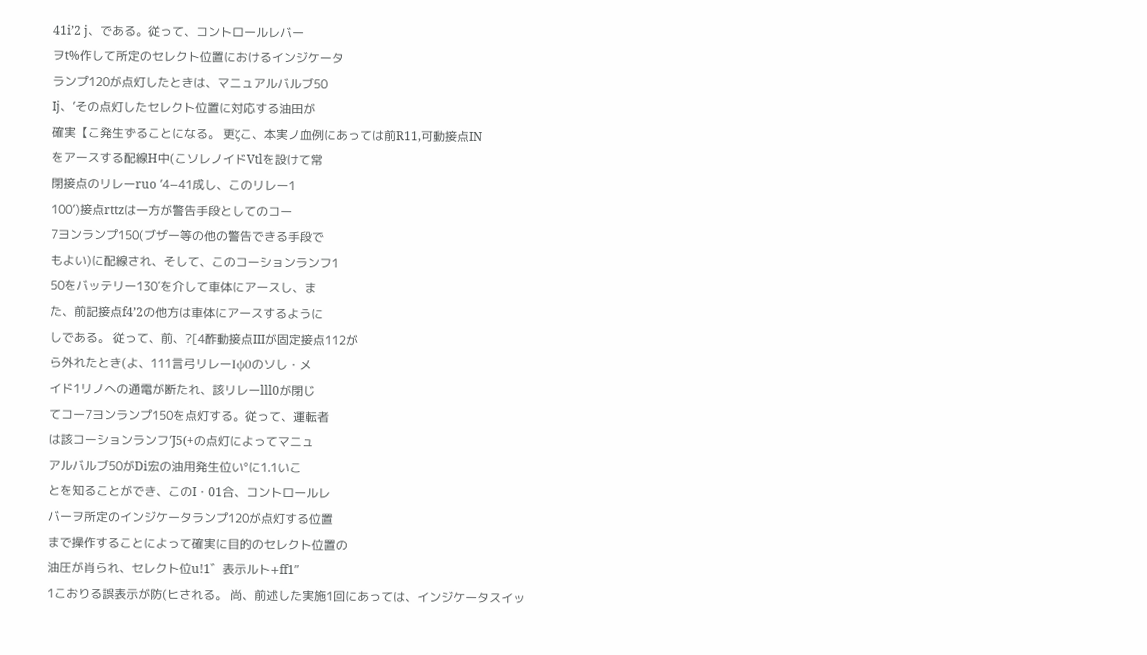41i’2 j、である。従って、コントロールレバー
ヲt%作して所定のセレクト位置におけるインジケータ
ランプ120が点灯したときは、マニュアルバルブ50
Ij、’その点灯したセレクト位置に対応する油田が
確実【こ発生ずることになる。 更ζこ、本実ノ血例にあっては前R11,可動接点IN
をアースする配線H中(こソレノイドVtlを設けて常
閉接点のリレーruo ’4−41成し、このリレー1
100’)接点rttzは一方が警告手段としてのコー
7ヨンランプ150(ブザー等の他の警告できる手段で
もよい)に配線され、そして、このコーションランフ1
50をバッテリー130′を介して車体にアースし、ま
た、前記接点f4’2の他方は車体にアースするように
しである。 従って、前、?[4酢動接点IIIが固定接点112が
ら外れたとき(よ、111言弓リレーIψ0のソし・メ
イド1リノへの通電が断たれ、該リレーlll0が閉じ
てコー7ヨンランプ150を点灯する。従って、運転者
は該コーションランフ’J5(+の点灯によってマニュ
アルバルブ50がDi宏の油用発生位い°に1.1いこ
とを知ることができ、このI・01合、コントロールレ
バーヲ所定のインジケータランプ120が点灯する位置
まで操作することによって確実に目的のセレクト位置の
油圧が肖られ、セレクト位u!1゛表示ルト+ff1″
1こおりる誤表示が防(ヒされる。 尚、前述した実施1回にあっては、インジケータスイッ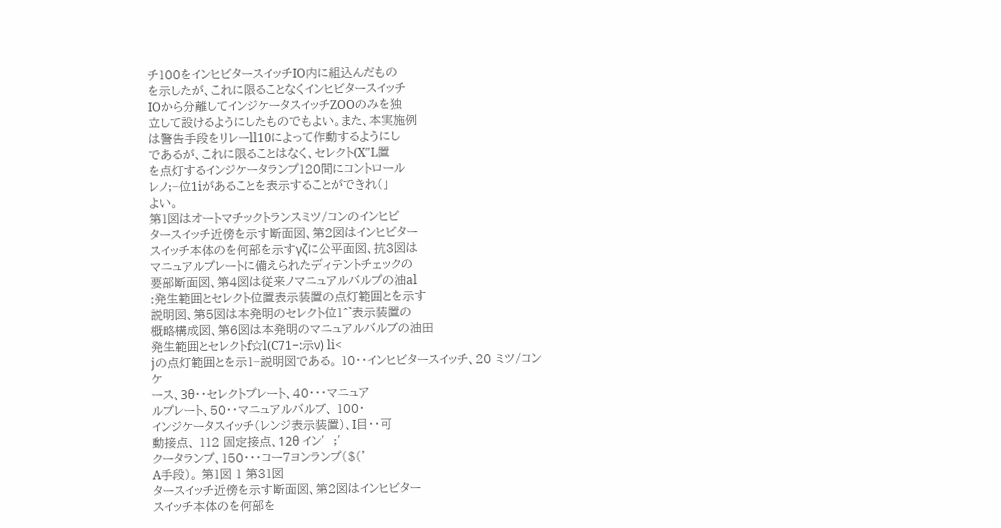チ100をインヒビタースイッチIO内に組込んだもの
を示したが、これに限ることなくインヒビタースイッチ
IOから分離してインジケータスイッチZOOのみを独
立して設けるようにしたものでもよい。また、本実施例
は警告手段をリレーll10によって作動するようにし
であるが、これに限ることはなく、セレクト(X″L置
を点灯するインジケータランプ120間にコントロール
レノ;−位1iがあることを表示することができれ(」
よい。
第1図はオートマチックトランスミツ/コンのインヒビ
タースイッチ近傍を示す断面図、第2図はインヒビター
スイッチ本体のを何部を示すγζに公平面図、抗3図は
マニュアルプレートに備えられたディテントチェックの
要部断面図、第4図は従来ノマニュアルバルプの油al
:発生範囲とセレクト位置表示装置の点灯範囲とを示す
説明図、第5図は本発明のセレクト位1^゛表示装置の
概略構成図、第6図は本発明のマニュアルバルブの油田
発生範囲とセレクトf☆l(C71−:示ν) li<
jの点灯範囲とを示1−説明図である。 10・・インヒビタースイッチ、20 ミツ/コンケ
ース、3θ・・セレクトプレート、40・・・マニュア
ルプレート、50・・マニュアルバルブ、 100・
インジケータスイッチ(レンジ表示装置)、I目・・可
動接点、 112 固定接点、12θ イン′;′
クータランプ、150・・・コー7ヨンランプ($(’
A手段)。 第1図 1 第31図
タースイッチ近傍を示す断面図、第2図はインヒビター
スイッチ本体のを何部を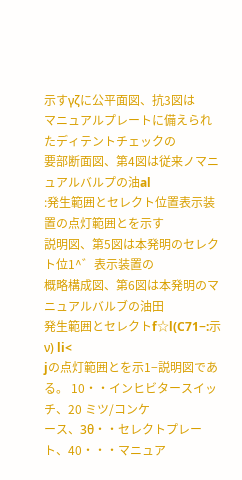示すγζに公平面図、抗3図は
マニュアルプレートに備えられたディテントチェックの
要部断面図、第4図は従来ノマニュアルバルプの油al
:発生範囲とセレクト位置表示装置の点灯範囲とを示す
説明図、第5図は本発明のセレクト位1^゛表示装置の
概略構成図、第6図は本発明のマニュアルバルブの油田
発生範囲とセレクトf☆l(C71−:示ν) li<
jの点灯範囲とを示1−説明図である。 10・・インヒビタースイッチ、20 ミツ/コンケ
ース、3θ・・セレクトプレート、40・・・マニュア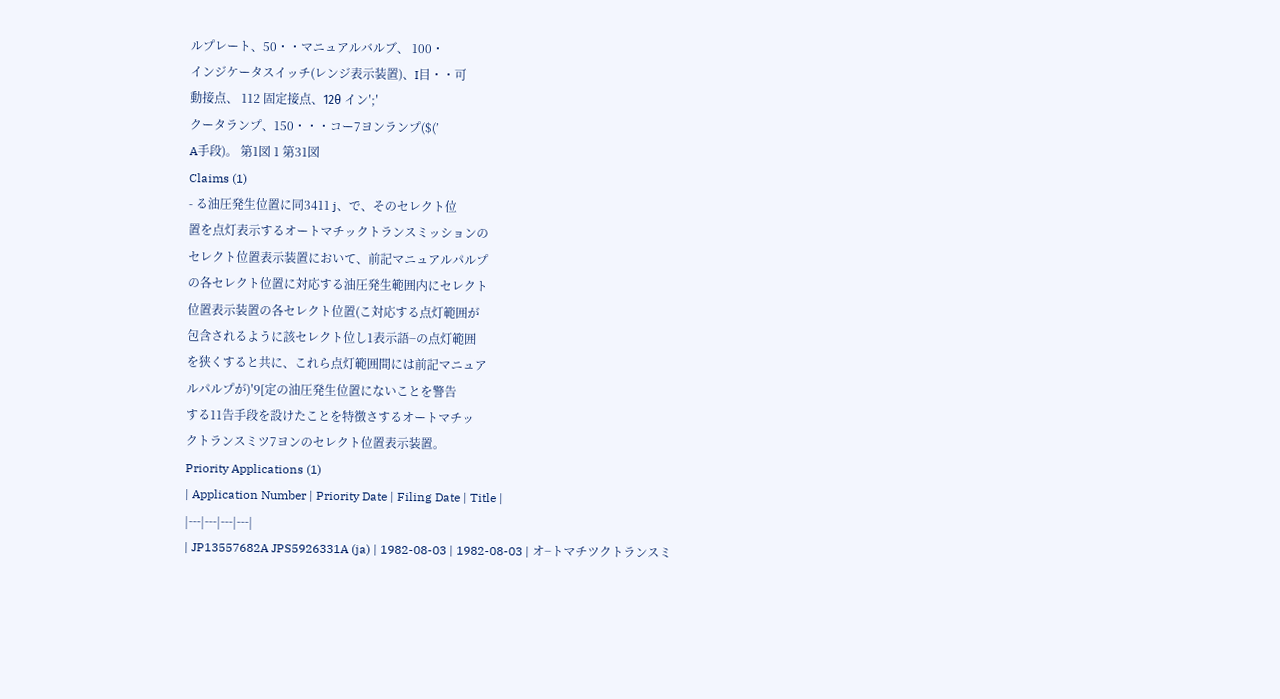ルプレート、50・・マニュアルバルブ、 100・
インジケータスイッチ(レンジ表示装置)、I目・・可
動接点、 112 固定接点、12θ イン′;′
クータランプ、150・・・コー7ヨンランプ($(’
A手段)。 第1図 1 第31図
Claims (1)
- る油圧発生位置に同3411 j、で、そのセレクト位
置を点灯表示するオートマチックトランスミッションの
セレクト位置表示装置において、前記マニュアルパルプ
の各セレクト位置に対応する油圧発生範囲内にセレクト
位置表示装置の各セレクト位置(こ対応する点灯範囲が
包含されるように該セレクト位し1表示語−の点灯範囲
を狭くすると共に、これら点灯範囲間には前記マニュア
ルパルプが)′9[定の油圧発生位置にないことを警告
する11告手段を設けたことを特徴さするオートマチッ
クトランスミツ7ヨンのセレクト位置表示装置。
Priority Applications (1)
| Application Number | Priority Date | Filing Date | Title |
|---|---|---|---|
| JP13557682A JPS5926331A (ja) | 1982-08-03 | 1982-08-03 | オ−トマチツクトランスミ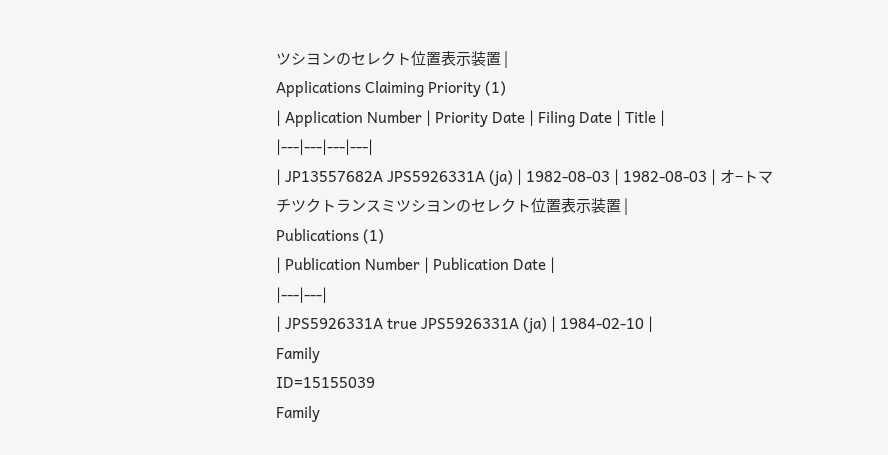ツシヨンのセレクト位置表示装置 |
Applications Claiming Priority (1)
| Application Number | Priority Date | Filing Date | Title |
|---|---|---|---|
| JP13557682A JPS5926331A (ja) | 1982-08-03 | 1982-08-03 | オ−トマチツクトランスミツシヨンのセレクト位置表示装置 |
Publications (1)
| Publication Number | Publication Date |
|---|---|
| JPS5926331A true JPS5926331A (ja) | 1984-02-10 |
Family
ID=15155039
Family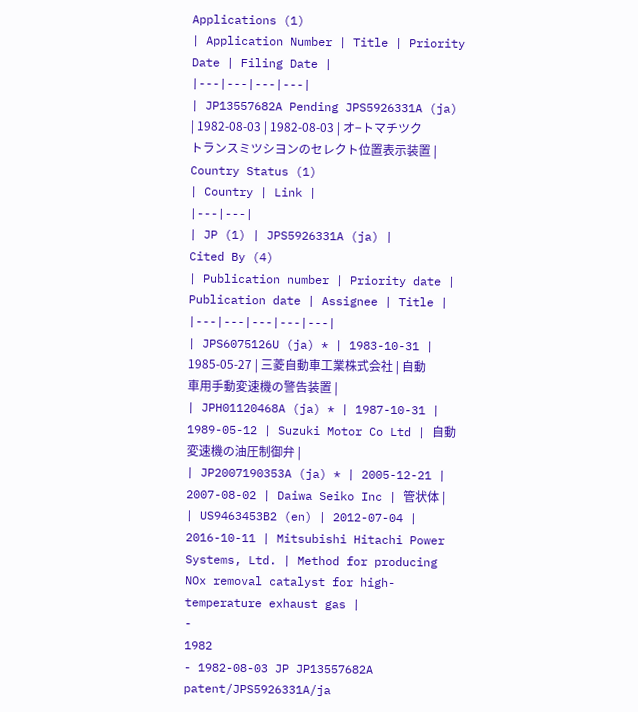Applications (1)
| Application Number | Title | Priority Date | Filing Date |
|---|---|---|---|
| JP13557682A Pending JPS5926331A (ja) | 1982-08-03 | 1982-08-03 | オ−トマチツクトランスミツシヨンのセレクト位置表示装置 |
Country Status (1)
| Country | Link |
|---|---|
| JP (1) | JPS5926331A (ja) |
Cited By (4)
| Publication number | Priority date | Publication date | Assignee | Title |
|---|---|---|---|---|
| JPS6075126U (ja) * | 1983-10-31 | 1985-05-27 | 三菱自動車工業株式会社 | 自動車用手動変速機の警告装置 |
| JPH01120468A (ja) * | 1987-10-31 | 1989-05-12 | Suzuki Motor Co Ltd | 自動変速機の油圧制御弁 |
| JP2007190353A (ja) * | 2005-12-21 | 2007-08-02 | Daiwa Seiko Inc | 管状体 |
| US9463453B2 (en) | 2012-07-04 | 2016-10-11 | Mitsubishi Hitachi Power Systems, Ltd. | Method for producing NOx removal catalyst for high-temperature exhaust gas |
-
1982
- 1982-08-03 JP JP13557682A patent/JPS5926331A/ja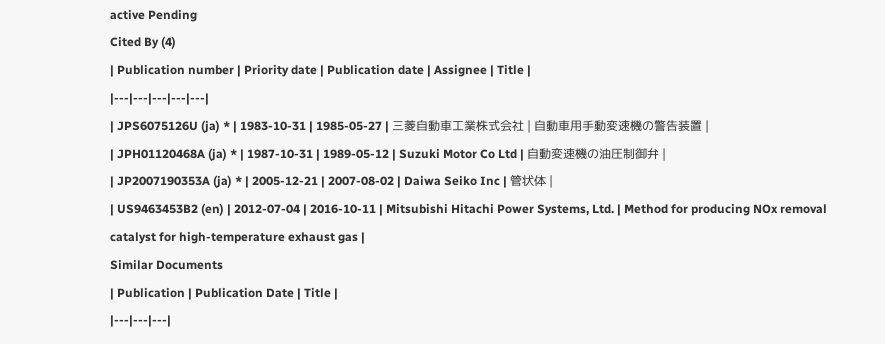active Pending
Cited By (4)
| Publication number | Priority date | Publication date | Assignee | Title |
|---|---|---|---|---|
| JPS6075126U (ja) * | 1983-10-31 | 1985-05-27 | 三菱自動車工業株式会社 | 自動車用手動変速機の警告装置 |
| JPH01120468A (ja) * | 1987-10-31 | 1989-05-12 | Suzuki Motor Co Ltd | 自動変速機の油圧制御弁 |
| JP2007190353A (ja) * | 2005-12-21 | 2007-08-02 | Daiwa Seiko Inc | 管状体 |
| US9463453B2 (en) | 2012-07-04 | 2016-10-11 | Mitsubishi Hitachi Power Systems, Ltd. | Method for producing NOx removal catalyst for high-temperature exhaust gas |
Similar Documents
| Publication | Publication Date | Title |
|---|---|---|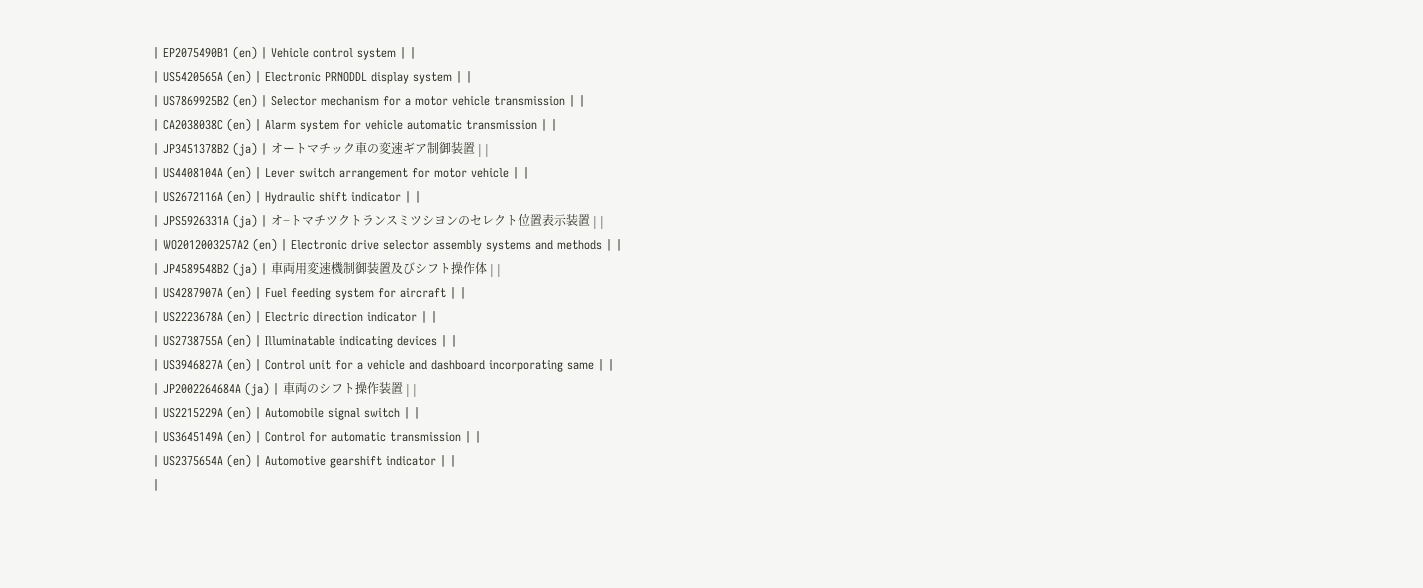| EP2075490B1 (en) | Vehicle control system | |
| US5420565A (en) | Electronic PRNODDL display system | |
| US7869925B2 (en) | Selector mechanism for a motor vehicle transmission | |
| CA2038038C (en) | Alarm system for vehicle automatic transmission | |
| JP3451378B2 (ja) | オートマチック車の変速ギア制御装置 | |
| US4408104A (en) | Lever switch arrangement for motor vehicle | |
| US2672116A (en) | Hydraulic shift indicator | |
| JPS5926331A (ja) | オ−トマチツクトランスミツシヨンのセレクト位置表示装置 | |
| WO2012003257A2 (en) | Electronic drive selector assembly systems and methods | |
| JP4589548B2 (ja) | 車両用変速機制御装置及びシフト操作体 | |
| US4287907A (en) | Fuel feeding system for aircraft | |
| US2223678A (en) | Electric direction indicator | |
| US2738755A (en) | Illuminatable indicating devices | |
| US3946827A (en) | Control unit for a vehicle and dashboard incorporating same | |
| JP2002264684A (ja) | 車両のシフト操作装置 | |
| US2215229A (en) | Automobile signal switch | |
| US3645149A (en) | Control for automatic transmission | |
| US2375654A (en) | Automotive gearshift indicator | |
|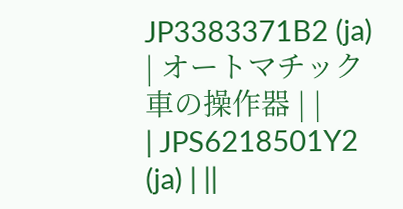JP3383371B2 (ja) | オートマチック車の操作器 | |
| JPS6218501Y2 (ja) | ||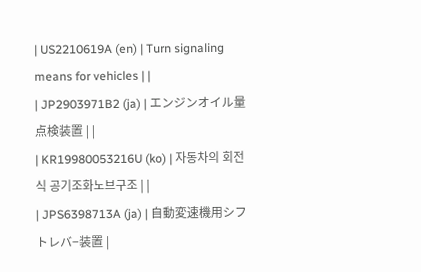| US2210619A (en) | Turn signaling means for vehicles | |
| JP2903971B2 (ja) | エンジンオイル量点検装置 | |
| KR19980053216U (ko) | 자동차의 회전식 공기조화노브구조 | |
| JPS6398713A (ja) | 自動変速機用シフトレバ−装置 |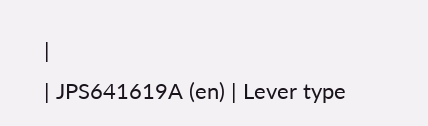|
| JPS641619A (en) | Lever type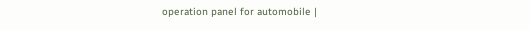operation panel for automobile |